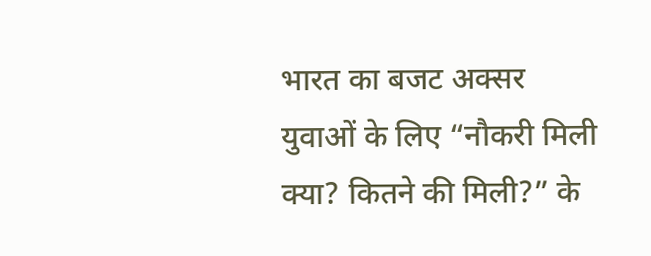भारत का बजट अक्सर युवाओं के लिए “नौकरी मिली क्या? कितने की मिली?” के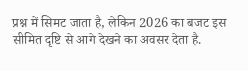प्रश्न में सिमट जाता है, लेकिन 2026 का बजट इस सीमित दृष्टि से आगे देखने का अवसर देता है.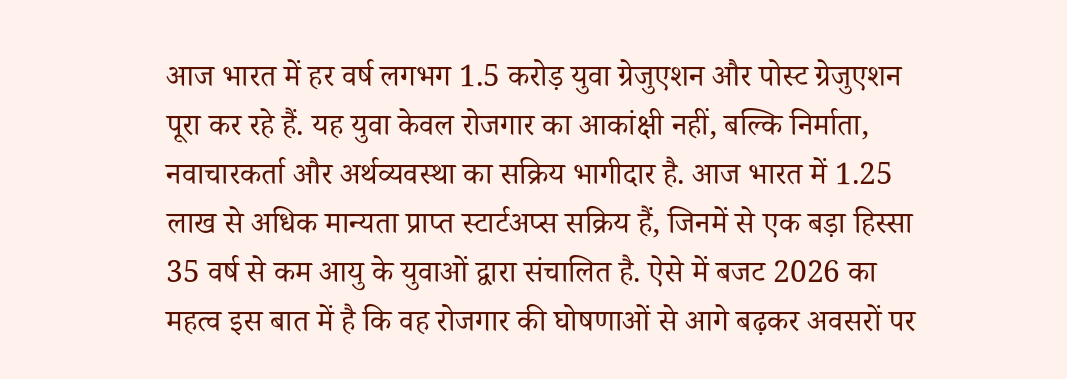आज भारत में हर वर्ष लगभग 1.5 करोड़ युवा ग्रेजुएशन और पोस्ट ग्रेजुएशन पूरा कर रहे हैं. यह युवा केवल रोजगार का आकांक्षी नहीं, बल्कि निर्माता, नवाचारकर्ता और अर्थव्यवस्था का सक्रिय भागीदार है. आज भारत में 1.25 लाख से अधिक मान्यता प्राप्त स्टार्टअप्स सक्रिय हैं, जिनमें से एक बड़ा हिस्सा 35 वर्ष से कम आयु के युवाओं द्वारा संचालित है. ऐसे में बजट 2026 का महत्व इस बात में है कि वह रोजगार की घोषणाओं से आगे बढ़कर अवसरों पर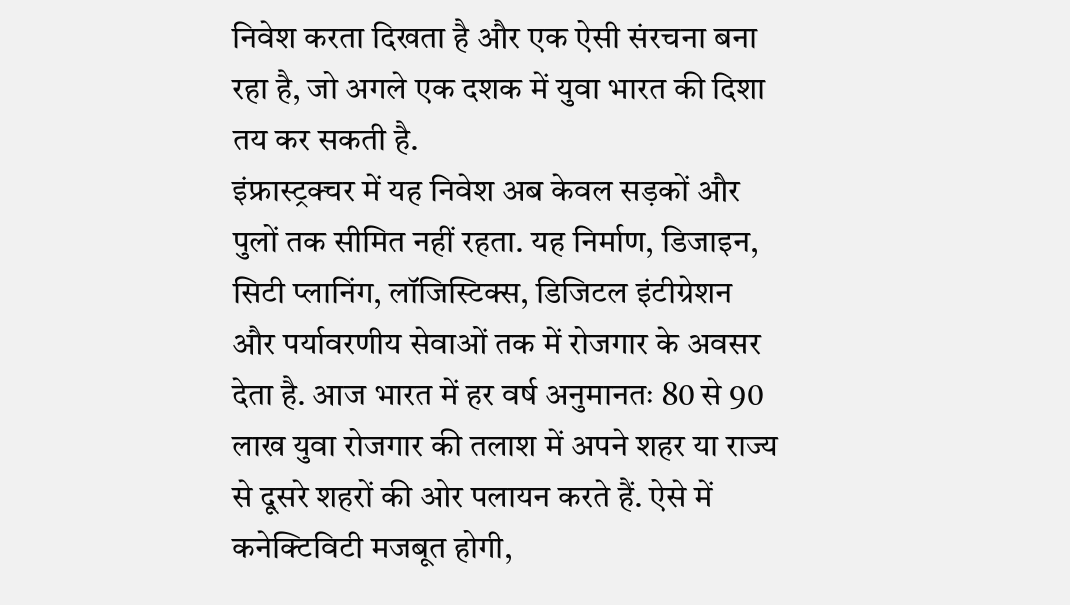निवेश करता दिखता है और एक ऐसी संरचना बना रहा है, जो अगले एक दशक में युवा भारत की दिशा तय कर सकती है.
इंफ्रास्ट्रक्चर में यह निवेश अब केवल सड़कों और पुलों तक सीमित नहीं रहता. यह निर्माण, डिजाइन, सिटी प्लानिंग, लॉजिस्टिक्स, डिजिटल इंटीग्रेशन और पर्यावरणीय सेवाओं तक में रोजगार के अवसर देता है. आज भारत में हर वर्ष अनुमानतः 80 से 90 लाख युवा रोजगार की तलाश में अपने शहर या राज्य से दूसरे शहरों की ओर पलायन करते हैं. ऐसे में कनेक्टिविटी मजबूत होगी,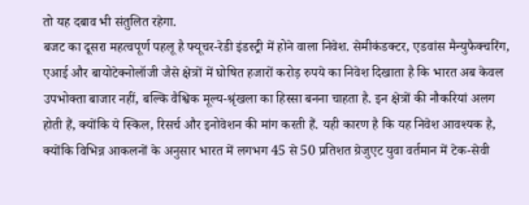तो यह दबाव भी संतुलित रहेगा.
बजट का दूसरा महत्वपूर्ण पहलू है फ्यूचर-रेडी इंडस्ट्री में होने वाला निवेश. सेमीकंडक्टर, एडवांस मैन्युफैक्चरिंग, एआई और बायोटेक्नोलॉजी जैसे क्षेत्रों में घोषित हजारों करोड़ रुपये का निवेश दिखाता है कि भारत अब केवल उपभोक्ता बाजार नहीं, बल्कि वैश्विक मूल्य-श्रृंखला का हिस्सा बनना चाहता है. इन क्षेत्रों की नौकरियां अलग होती हैं, क्योंकि ये स्किल, रिसर्च और इनोवेशन की मांग करती हैं. यही कारण है कि यह निवेश आवश्यक है, क्योंकि विभिन्न आकलनों के अनुसार भारत में लगभग 45 से 50 प्रतिशत ग्रेजुएट युवा वर्तमान में टेक-सेवी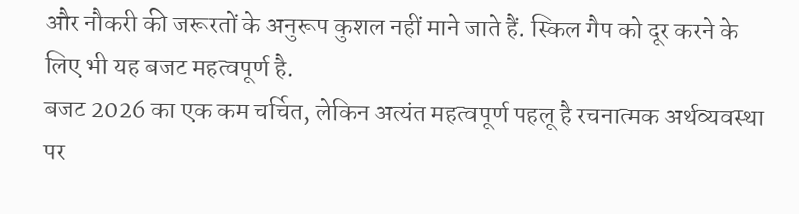और नौकरी की जरूरतों के अनुरूप कुशल नहीं माने जाते हैं. स्किल गैप को दूर करने के लिए भी यह बजट महत्वपूर्ण है.
बजट 2026 का एक कम चर्चित, लेकिन अत्यंत महत्वपूर्ण पहलू है रचनात्मक अर्थव्यवस्था पर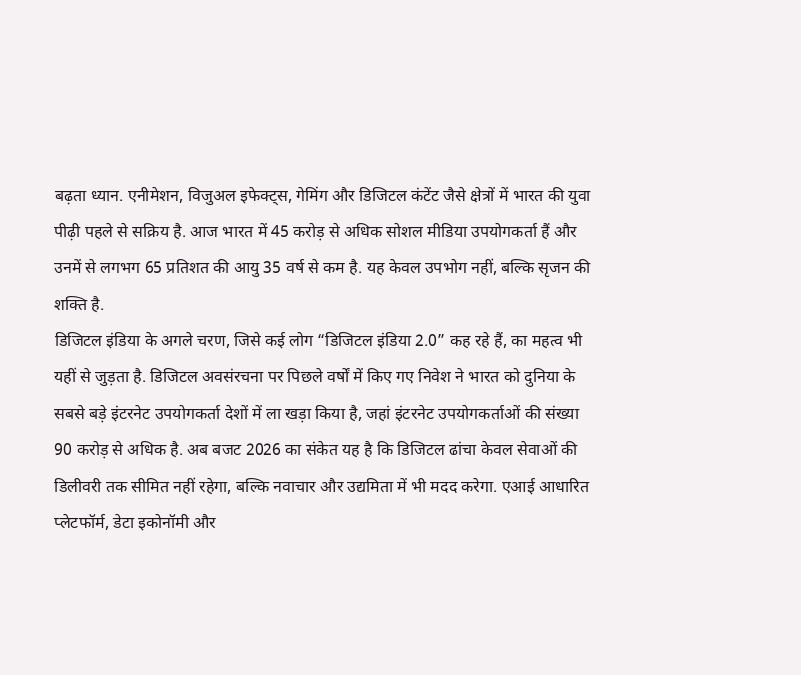बढ़ता ध्यान. एनीमेशन, विजुअल इफेक्ट्स, गेमिंग और डिजिटल कंटेंट जैसे क्षेत्रों में भारत की युवा पीढ़ी पहले से सक्रिय है. आज भारत में 45 करोड़ से अधिक सोशल मीडिया उपयोगकर्ता हैं और उनमें से लगभग 65 प्रतिशत की आयु 35 वर्ष से कम है. यह केवल उपभोग नहीं, बल्कि सृजन की शक्ति है.
डिजिटल इंडिया के अगले चरण, जिसे कई लोग “डिजिटल इंडिया 2.0” कह रहे हैं, का महत्व भी यहीं से जुड़ता है. डिजिटल अवसंरचना पर पिछले वर्षों में किए गए निवेश ने भारत को दुनिया के सबसे बड़े इंटरनेट उपयोगकर्ता देशों में ला खड़ा किया है, जहां इंटरनेट उपयोगकर्ताओं की संख्या 90 करोड़ से अधिक है. अब बजट 2026 का संकेत यह है कि डिजिटल ढांचा केवल सेवाओं की डिलीवरी तक सीमित नहीं रहेगा, बल्कि नवाचार और उद्यमिता में भी मदद करेगा. एआई आधारित प्लेटफॉर्म, डेटा इकोनॉमी और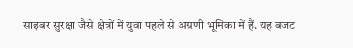साइबर सुरक्षा जैसे क्षेत्रों में युवा पहले से अग्रणी भूमिका में हैं. यह बजट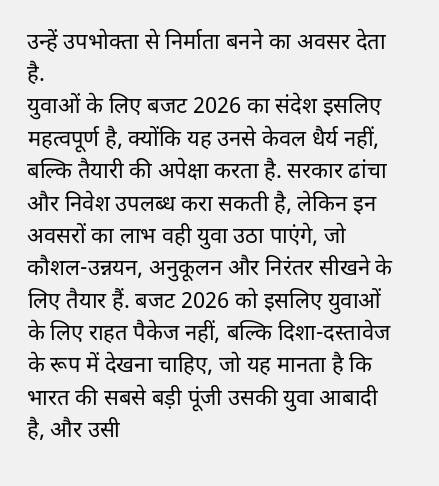उन्हें उपभोक्ता से निर्माता बनने का अवसर देता है.
युवाओं के लिए बजट 2026 का संदेश इसलिए महत्वपूर्ण है, क्योंकि यह उनसे केवल धैर्य नहीं, बल्कि तैयारी की अपेक्षा करता है. सरकार ढांचा और निवेश उपलब्ध करा सकती है, लेकिन इन अवसरों का लाभ वही युवा उठा पाएंगे, जो कौशल-उन्नयन, अनुकूलन और निरंतर सीखने के लिए तैयार हैं. बजट 2026 को इसलिए युवाओं के लिए राहत पैकेज नहीं, बल्कि दिशा-दस्तावेज के रूप में देखना चाहिए, जो यह मानता है कि भारत की सबसे बड़ी पूंजी उसकी युवा आबादी है, और उसी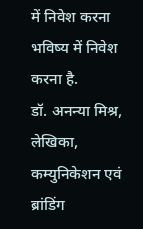में निवेश करना भविष्य में निवेश करना है.
डॉ. अनन्या मिश्र, लेखिका, कम्युनिकेशन एवं ब्रांडिंग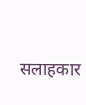सलाहकार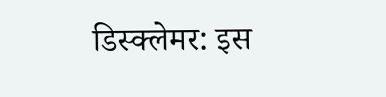डिस्क्लेमर: इस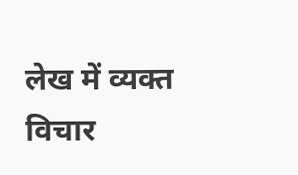लेख में व्यक्त विचार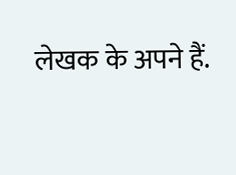लेखक के अपने हैं.